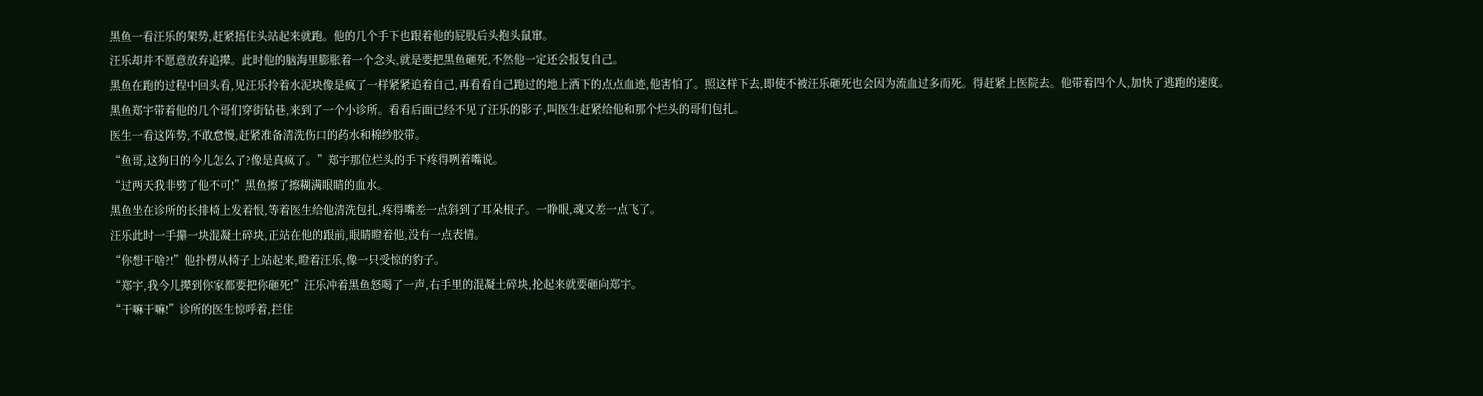黑鱼一看汪乐的架势,赶紧捂住头站起来就跑。他的几个手下也跟着他的屁股后头抱头鼠窜。
汪乐却并不愿意放弃追撵。此时他的脑海里膨胀着一个念头,就是要把黑鱼砸死,不然他一定还会报复自己。
黑鱼在跑的过程中回头看,见汪乐拎着水泥块像是疯了一样紧紧追着自己,再看看自己跑过的地上洒下的点点血迹,他害怕了。照这样下去,即使不被汪乐砸死也会因为流血过多而死。得赶紧上医院去。他带着四个人,加快了逃跑的速度。
黑鱼郑宇带着他的几个哥们穿街钻巷,来到了一个小诊所。看看后面已经不见了汪乐的影子,叫医生赶紧给他和那个烂头的哥们包扎。
医生一看这阵势,不敢怠慢,赶紧准备清洗伤口的药水和棉纱胶带。
“鱼哥,这狗日的今儿怎么了?像是真疯了。”郑宇那位烂头的手下疼得咧着嘴说。
“过两天我非劈了他不可!”黑鱼擦了擦糊满眼睛的血水。
黑鱼坐在诊所的长排椅上发着恨,等着医生给他清洗包扎,疼得嘴差一点斜到了耳朵根子。一睁眼,魂又差一点飞了。
汪乐此时一手攥一块混凝土碎块,正站在他的跟前,眼睛瞪着他,没有一点表情。
“你想干啥?!”他扑楞从椅子上站起来,瞪着汪乐,像一只受惊的豹子。
“郑宇,我今儿撵到你家都要把你砸死!”汪乐冲着黑鱼怒喝了一声,右手里的混凝土碎块,抡起来就要砸向郑宇。
“干嘛干嘛!”诊所的医生惊呼着,拦住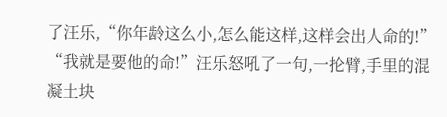了汪乐,“你年龄这么小,怎么能这样,这样会出人命的!”
“我就是要他的命!”汪乐怒吼了一句,一抡臂,手里的混凝土块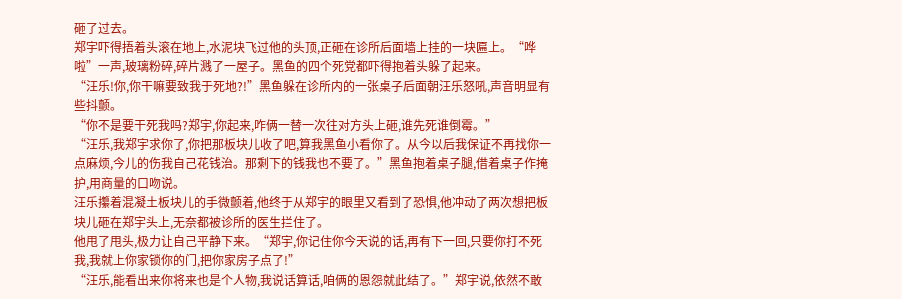砸了过去。
郑宇吓得捂着头滚在地上,水泥块飞过他的头顶,正砸在诊所后面墙上挂的一块匾上。“哗啦”一声,玻璃粉碎,碎片溅了一屋子。黑鱼的四个死党都吓得抱着头躲了起来。
“汪乐!你,你干嘛要致我于死地?!”黑鱼躲在诊所内的一张桌子后面朝汪乐怒吼,声音明显有些抖颤。
“你不是要干死我吗?郑宇,你起来,咋俩一替一次往对方头上砸,谁先死谁倒霉。”
“汪乐,我郑宇求你了,你把那板块儿收了吧,算我黑鱼小看你了。从今以后我保证不再找你一点麻烦,今儿的伤我自己花钱治。那剩下的钱我也不要了。”黑鱼抱着桌子腿,借着桌子作掩护,用商量的口吻说。
汪乐攥着混凝土板块儿的手微颤着,他终于从郑宇的眼里又看到了恐惧,他冲动了两次想把板块儿砸在郑宇头上,无奈都被诊所的医生拦住了。
他甩了甩头,极力让自己平静下来。“郑宇,你记住你今天说的话,再有下一回,只要你打不死我,我就上你家锁你的门,把你家房子点了!”
“汪乐,能看出来你将来也是个人物,我说话算话,咱俩的恩怨就此结了。”郑宇说,依然不敢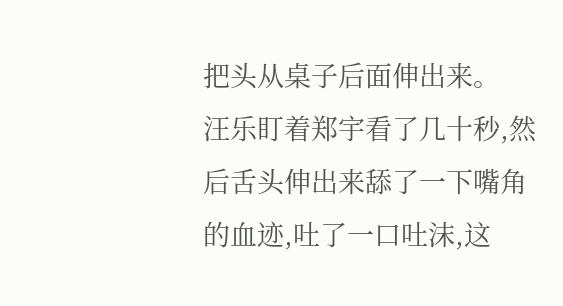把头从桌子后面伸出来。
汪乐盯着郑宇看了几十秒,然后舌头伸出来舔了一下嘴角的血迹,吐了一口吐沫,这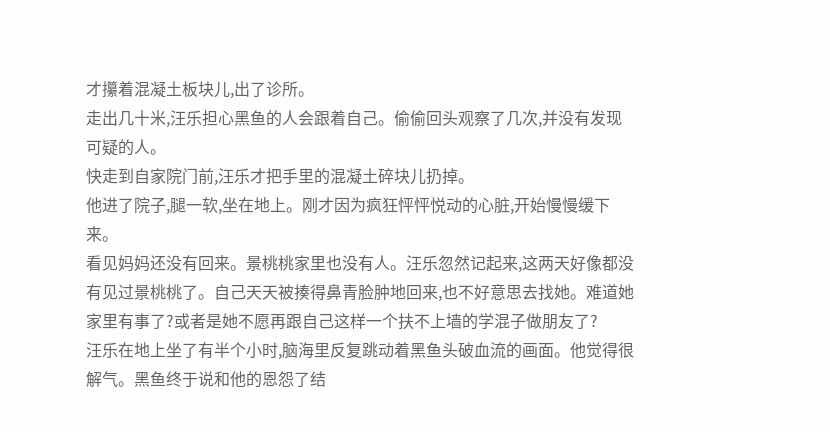才攥着混凝土板块儿,出了诊所。
走出几十米,汪乐担心黑鱼的人会跟着自己。偷偷回头观察了几次,并没有发现可疑的人。
快走到自家院门前,汪乐才把手里的混凝土碎块儿扔掉。
他进了院子,腿一软,坐在地上。刚才因为疯狂怦怦悦动的心脏,开始慢慢缓下来。
看见妈妈还没有回来。景桃桃家里也没有人。汪乐忽然记起来,这两天好像都没有见过景桃桃了。自己天天被揍得鼻青脸肿地回来,也不好意思去找她。难道她家里有事了?或者是她不愿再跟自己这样一个扶不上墙的学混子做朋友了?
汪乐在地上坐了有半个小时,脑海里反复跳动着黑鱼头破血流的画面。他觉得很解气。黑鱼终于说和他的恩怨了结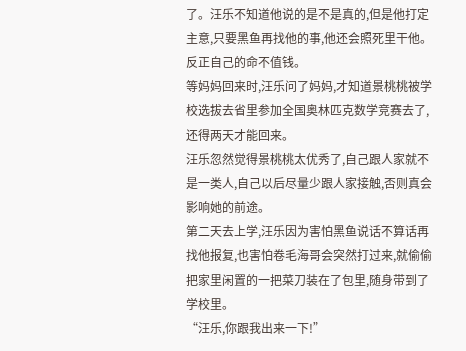了。汪乐不知道他说的是不是真的,但是他打定主意,只要黑鱼再找他的事,他还会照死里干他。反正自己的命不值钱。
等妈妈回来时,汪乐问了妈妈,才知道景桃桃被学校选拔去省里参加全国奥林匹克数学竞赛去了,还得两天才能回来。
汪乐忽然觉得景桃桃太优秀了,自己跟人家就不是一类人,自己以后尽量少跟人家接触,否则真会影响她的前途。
第二天去上学,汪乐因为害怕黑鱼说话不算话再找他报复,也害怕卷毛海哥会突然打过来,就偷偷把家里闲置的一把菜刀装在了包里,随身带到了学校里。
“汪乐,你跟我出来一下!”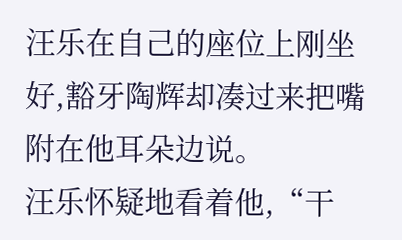汪乐在自己的座位上刚坐好,豁牙陶辉却凑过来把嘴附在他耳朵边说。
汪乐怀疑地看着他,“干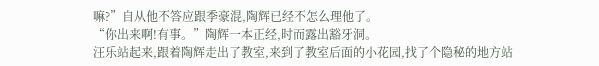嘛?”自从他不答应跟季豪混,陶辉已经不怎么理他了。
“你出来啊!有事。”陶辉一本正经,时而露出豁牙洞。
汪乐站起来,跟着陶辉走出了教室,来到了教室后面的小花园,找了个隐秘的地方站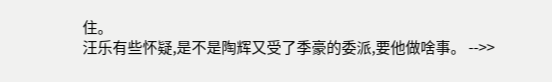住。
汪乐有些怀疑,是不是陶辉又受了季豪的委派,要他做啥事。 -->>